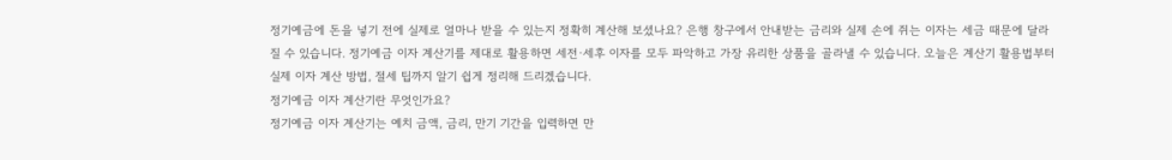정기예금에 돈을 넣기 전에 실제로 얼마나 받을 수 있는지 정확히 계산해 보셨나요? 은행 창구에서 안내받는 금리와 실제 손에 쥐는 이자는 세금 때문에 달라질 수 있습니다. 정기예금 이자 계산기를 제대로 활용하면 세전·세후 이자를 모두 파악하고 가장 유리한 상품을 골라낼 수 있습니다. 오늘은 계산기 활용법부터 실제 이자 계산 방법, 절세 팁까지 알기 쉽게 정리해 드리겠습니다.
정기예금 이자 계산기란 무엇인가요?
정기예금 이자 계산기는 예치 금액, 금리, 만기 기간을 입력하면 만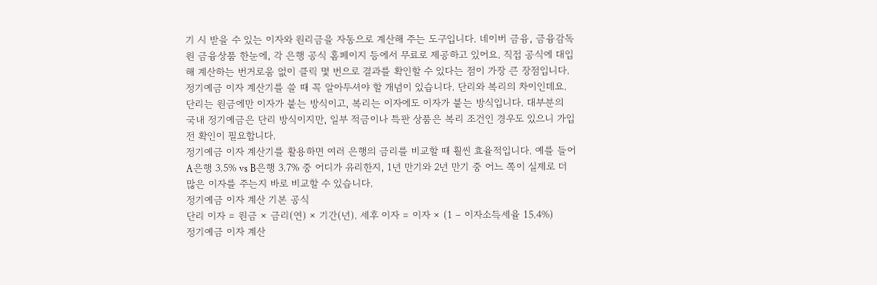기 시 받을 수 있는 이자와 원리금을 자동으로 계산해 주는 도구입니다. 네이버 금융, 금융감독원 금융상품 한눈에, 각 은행 공식 홈페이지 등에서 무료로 제공하고 있어요. 직접 공식에 대입해 계산하는 번거로움 없이 클릭 몇 번으로 결과를 확인할 수 있다는 점이 가장 큰 장점입니다.
정기예금 이자 계산기를 쓸 때 꼭 알아두셔야 할 개념이 있습니다. 단리와 복리의 차이인데요. 단리는 원금에만 이자가 붙는 방식이고, 복리는 이자에도 이자가 붙는 방식입니다. 대부분의 국내 정기예금은 단리 방식이지만, 일부 적금이나 특판 상품은 복리 조건인 경우도 있으니 가입 전 확인이 필요합니다.
정기예금 이자 계산기를 활용하면 여러 은행의 금리를 비교할 때 훨씬 효율적입니다. 예를 들어 A은행 3.5% vs B은행 3.7% 중 어디가 유리한지, 1년 만기와 2년 만기 중 어느 쪽이 실제로 더 많은 이자를 주는지 바로 비교할 수 있습니다.
정기예금 이자 계산 기본 공식
단리 이자 = 원금 × 금리(연) × 기간(년). 세후 이자 = 이자 × (1 – 이자소득세율 15.4%)
정기예금 이자 계산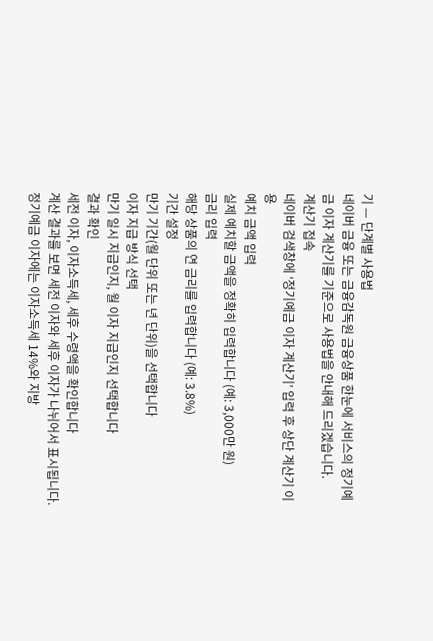기 — 단계별 사용법
네이버 금융 또는 금융감독원 금융상품 한눈에 서비스의 정기예금 이자 계산기를 기준으로 사용법을 안내해 드리겠습니다.
계산기 접속
네이버 검색창에 ‘정기예금 이자 계산기’ 입력 후 상단 계산기 이용
예치 금액 입력
실제 예치할 금액을 정확히 입력합니다 (예: 3,000만 원)
금리 입력
해당 상품의 연 금리를 입력합니다 (예: 3.8%)
기간 설정
만기 기간(월 단위 또는 년 단위)을 선택합니다
이자 지급 방식 선택
만기 일시 지급인지, 월 이자 지급인지 선택합니다
결과 확인
세전 이자, 이자소득세, 세후 수령액을 확인합니다
계산 결과를 보면 세전 이자와 세후 이자가 나뉘어서 표시됩니다. 정기예금 이자에는 이자소득세 14%와 지방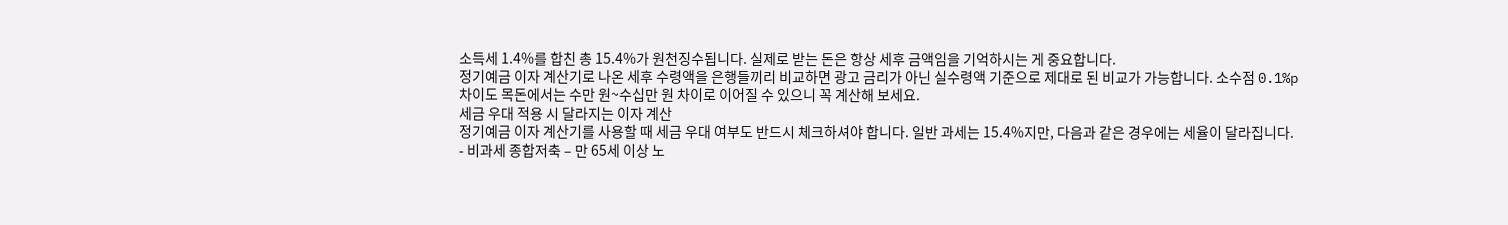소득세 1.4%를 합친 총 15.4%가 원천징수됩니다. 실제로 받는 돈은 항상 세후 금액임을 기억하시는 게 중요합니다.
정기예금 이자 계산기로 나온 세후 수령액을 은행들끼리 비교하면 광고 금리가 아닌 실수령액 기준으로 제대로 된 비교가 가능합니다. 소수점 0.1%p 차이도 목돈에서는 수만 원~수십만 원 차이로 이어질 수 있으니 꼭 계산해 보세요.
세금 우대 적용 시 달라지는 이자 계산
정기예금 이자 계산기를 사용할 때 세금 우대 여부도 반드시 체크하셔야 합니다. 일반 과세는 15.4%지만, 다음과 같은 경우에는 세율이 달라집니다.
- 비과세 종합저축 – 만 65세 이상 노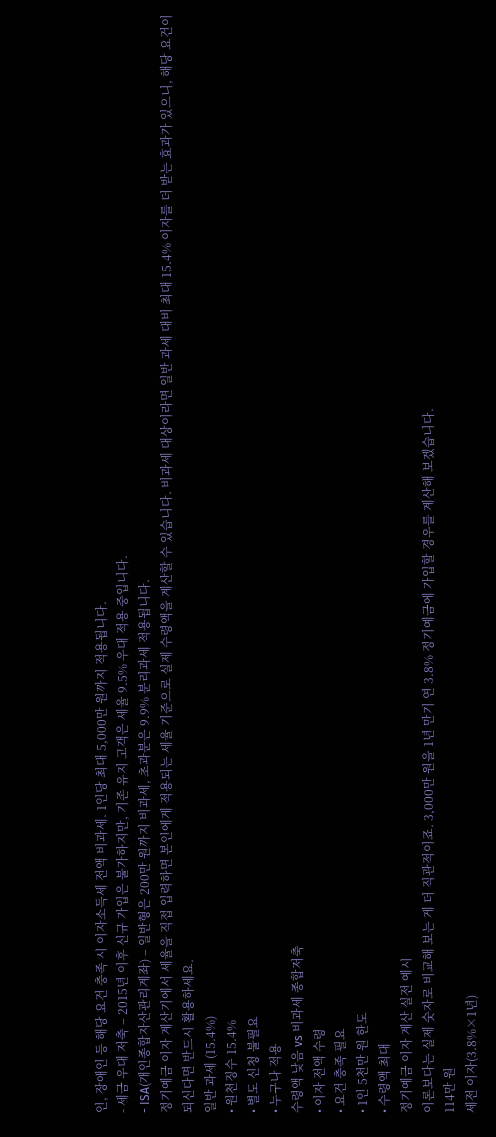인, 장애인 등 해당 요건 충족 시 이자소득세 전액 비과세. 1인당 최대 5,000만 원까지 적용됩니다.
- 세금 우대 저축 – 2015년 이후 신규 가입은 불가하지만, 기존 유지 고객은 세율 9.5% 우대 적용 중입니다.
- ISA(개인종합자산관리계좌) – 일반형은 200만 원까지 비과세, 초과분은 9.9% 분리과세 적용됩니다.
정기예금 이자 계산기에서 세율을 직접 입력하면 본인에게 적용되는 세율 기준으로 실제 수령액을 계산할 수 있습니다. 비과세 대상이라면 일반 과세 대비 최대 15.4% 이자를 더 받는 효과가 있으니, 해당 요건이 되신다면 반드시 활용하세요.
일반 과세 (15.4%)
• 원천징수 15.4%
• 별도 신청 불필요
• 누구나 적용
수령액 낮음 vs 비과세 종합저축
• 이자 전액 수령
• 요건 충족 필요
• 1인 5천만 원 한도
• 수령액 최대
정기예금 이자 계산 실전 예시
이론보다는 실제 숫자로 비교해 보는 게 더 직관적이죠. 3,000만 원을 1년 만기 연 3.8% 정기예금에 가입할 경우를 계산해 보겠습니다.
114만 원
세전 이자(3.8%×1년)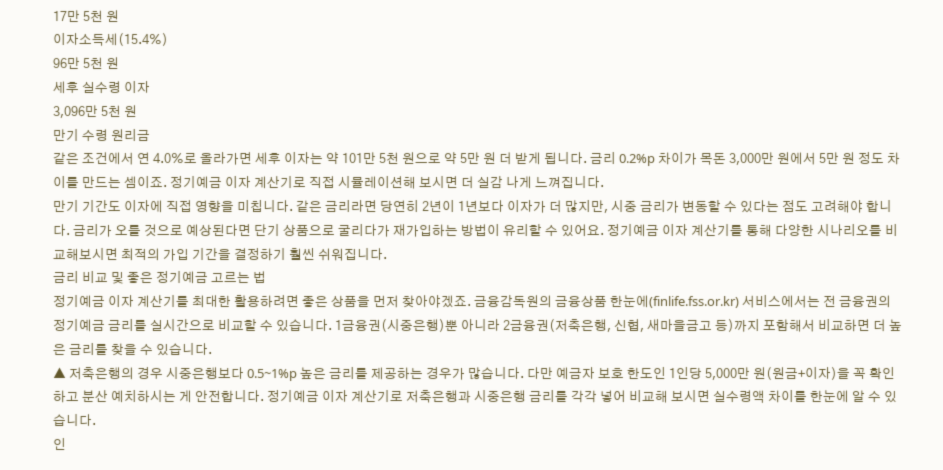17만 5천 원
이자소득세(15.4%)
96만 5천 원
세후 실수령 이자
3,096만 5천 원
만기 수령 원리금
같은 조건에서 연 4.0%로 올라가면 세후 이자는 약 101만 5천 원으로 약 5만 원 더 받게 됩니다. 금리 0.2%p 차이가 목돈 3,000만 원에서 5만 원 정도 차이를 만드는 셈이죠. 정기예금 이자 계산기로 직접 시뮬레이션해 보시면 더 실감 나게 느껴집니다.
만기 기간도 이자에 직접 영향을 미칩니다. 같은 금리라면 당연히 2년이 1년보다 이자가 더 많지만, 시중 금리가 변동할 수 있다는 점도 고려해야 합니다. 금리가 오를 것으로 예상된다면 단기 상품으로 굴리다가 재가입하는 방법이 유리할 수 있어요. 정기예금 이자 계산기를 통해 다양한 시나리오를 비교해보시면 최적의 가입 기간을 결정하기 훨씬 쉬워집니다.
금리 비교 및 좋은 정기예금 고르는 법
정기예금 이자 계산기를 최대한 활용하려면 좋은 상품을 먼저 찾아야겠죠. 금융감독원의 금융상품 한눈에(finlife.fss.or.kr) 서비스에서는 전 금융권의 정기예금 금리를 실시간으로 비교할 수 있습니다. 1금융권(시중은행)뿐 아니라 2금융권(저축은행, 신협, 새마을금고 등)까지 포함해서 비교하면 더 높은 금리를 찾을 수 있습니다.
▲ 저축은행의 경우 시중은행보다 0.5~1%p 높은 금리를 제공하는 경우가 많습니다. 다만 예금자 보호 한도인 1인당 5,000만 원(원금+이자)을 꼭 확인하고 분산 예치하시는 게 안전합니다. 정기예금 이자 계산기로 저축은행과 시중은행 금리를 각각 넣어 비교해 보시면 실수령액 차이를 한눈에 알 수 있습니다.
인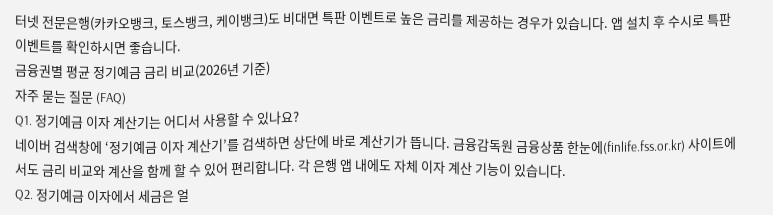터넷 전문은행(카카오뱅크, 토스뱅크, 케이뱅크)도 비대면 특판 이벤트로 높은 금리를 제공하는 경우가 있습니다. 앱 설치 후 수시로 특판 이벤트를 확인하시면 좋습니다.
금융권별 평균 정기예금 금리 비교(2026년 기준)
자주 묻는 질문 (FAQ)
Q1. 정기예금 이자 계산기는 어디서 사용할 수 있나요?
네이버 검색창에 ‘정기예금 이자 계산기’를 검색하면 상단에 바로 계산기가 뜹니다. 금융감독원 금융상품 한눈에(finlife.fss.or.kr) 사이트에서도 금리 비교와 계산을 함께 할 수 있어 편리합니다. 각 은행 앱 내에도 자체 이자 계산 기능이 있습니다.
Q2. 정기예금 이자에서 세금은 얼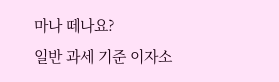마나 떼나요?
일반 과세 기준 이자소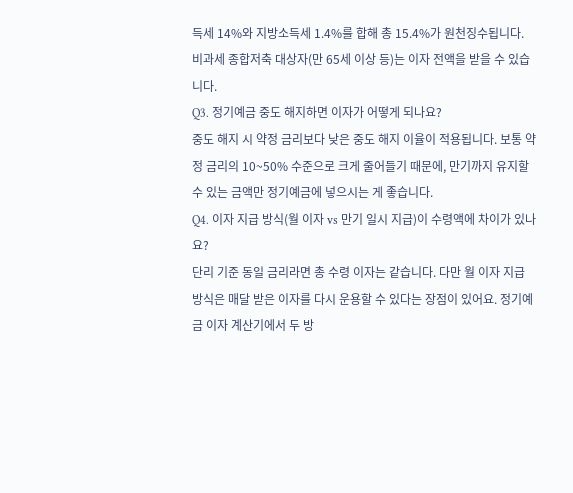득세 14%와 지방소득세 1.4%를 합해 총 15.4%가 원천징수됩니다. 비과세 종합저축 대상자(만 65세 이상 등)는 이자 전액을 받을 수 있습니다.
Q3. 정기예금 중도 해지하면 이자가 어떻게 되나요?
중도 해지 시 약정 금리보다 낮은 중도 해지 이율이 적용됩니다. 보통 약정 금리의 10~50% 수준으로 크게 줄어들기 때문에, 만기까지 유지할 수 있는 금액만 정기예금에 넣으시는 게 좋습니다.
Q4. 이자 지급 방식(월 이자 vs 만기 일시 지급)이 수령액에 차이가 있나요?
단리 기준 동일 금리라면 총 수령 이자는 같습니다. 다만 월 이자 지급 방식은 매달 받은 이자를 다시 운용할 수 있다는 장점이 있어요. 정기예금 이자 계산기에서 두 방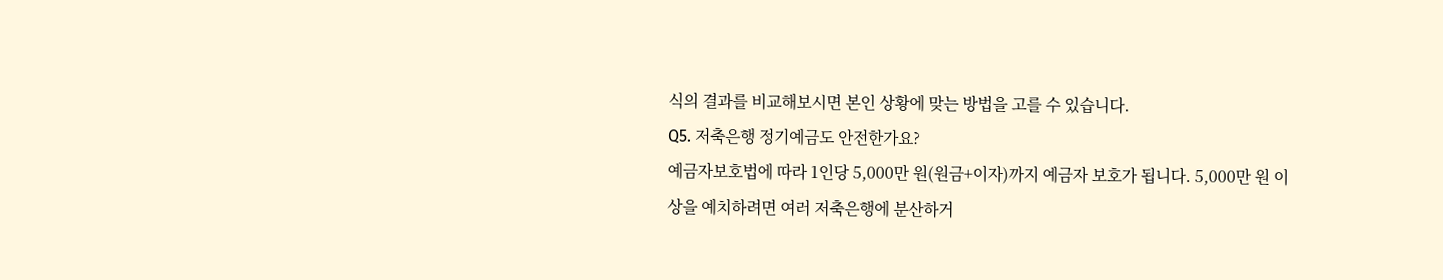식의 결과를 비교해보시면 본인 상황에 맞는 방법을 고를 수 있습니다.
Q5. 저축은행 정기예금도 안전한가요?
예금자보호법에 따라 1인당 5,000만 원(원금+이자)까지 예금자 보호가 됩니다. 5,000만 원 이상을 예치하려면 여러 저축은행에 분산하거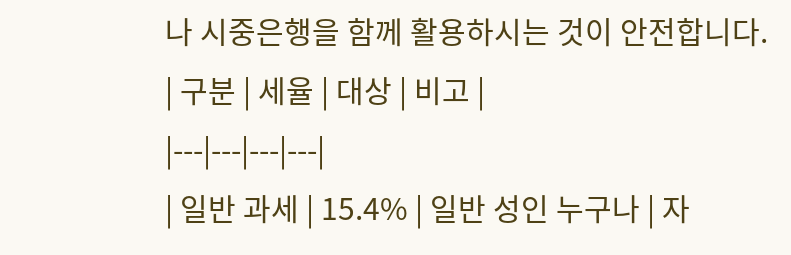나 시중은행을 함께 활용하시는 것이 안전합니다.
| 구분 | 세율 | 대상 | 비고 |
|---|---|---|---|
| 일반 과세 | 15.4% | 일반 성인 누구나 | 자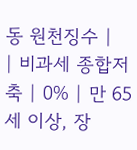동 원천징수 |
| 비과세 종합저축 | 0% | 만 65세 이상, 장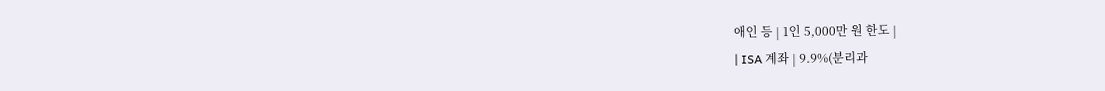애인 등 | 1인 5,000만 원 한도 |
| ISA 계좌 | 9.9%(분리과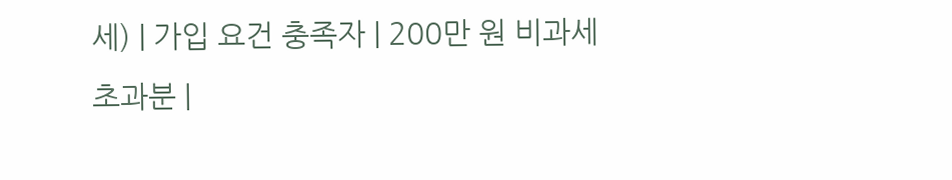세) | 가입 요건 충족자 | 200만 원 비과세 초과분 |